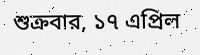শুক্রবার, ১৭ এপ্রিল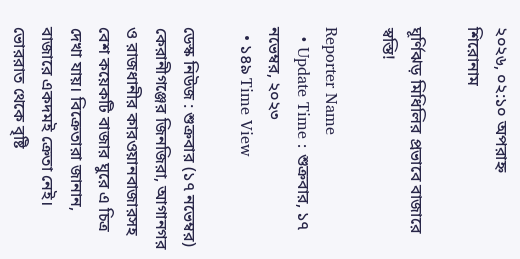২০২৬, ০২:১০ অপরাহ্ন
শিরোনাম

ঘূর্ণিঝড় মিধিলির প্রভাবে বাজারে স্বস্তি!

Reporter Name
  • Update Time : শুক্রবার, ১৭ নভেম্বর, ২০২৩
  • ১৪৯ Time View

ডেস্ক নিউজ : শুক্রবার (১৭ নভেম্বর) কেরানীগঞ্জের জিনজিরা, আগানগর ও রাজধানীর কারওয়ানবাজারসহ বেশ কয়েকটি বাজার ঘুরে এ চিত্র দেখা যায়। বিক্রেতারা জানান, বাজারে একদমই ক্রেতা নেই। ভোররাত থেকে বৃষ্টি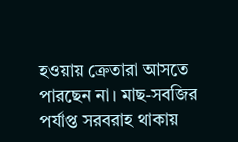হওয়ায় ক্রেতারা আসতে পারছেন না। মাছ-সবজির পর্যাপ্ত সরবরাহ থাকায়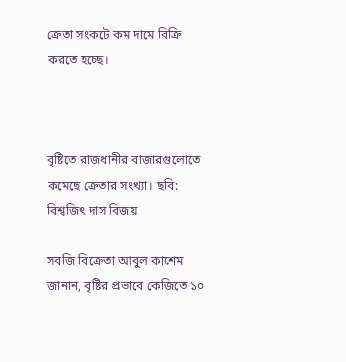ক্রেতা সংকটে কম দামে বিক্রি করতে হচ্ছে।



বৃষ্টিতে রাজধানীর বাজারগুলোতে কমেছে ক্রেতার সংখ্যা। ছবি: বিশ্বজিৎ দাস বিজয়

সবজি বিক্রেতা আবুল কাশেম জানান, বৃষ্টির প্রভাবে কেজিতে ১০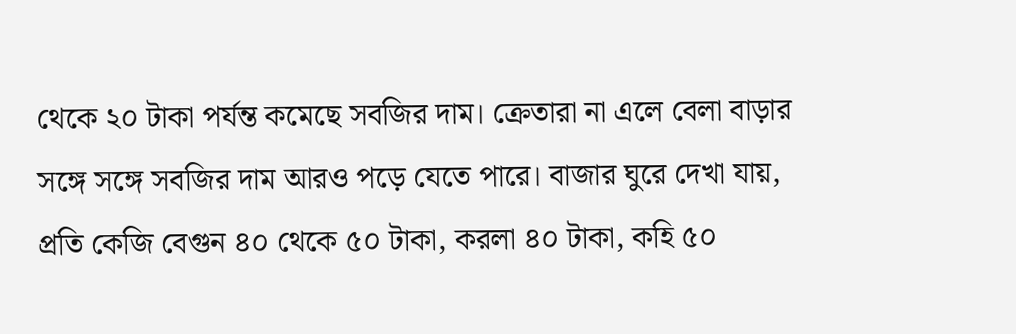থেকে ২০ টাকা পর্যন্ত কমেছে সবজির দাম। ক্রেতারা না এলে বেলা বাড়ার সঙ্গে সঙ্গে সবজির দাম আরও পড়ে যেতে পারে। বাজার ঘুরে দেখা যায়, প্রতি কেজি বেগুন ৪০ থেকে ৫০ টাকা, করলা ৪০ টাকা, কহি ৫০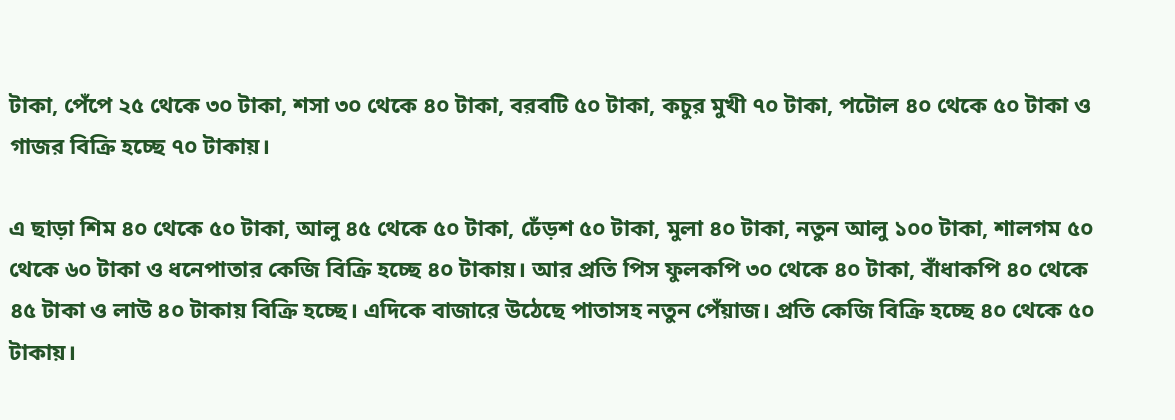টাকা, পেঁপে ২৫ থেকে ৩০ টাকা, শসা ৩০ থেকে ৪০ টাকা, বরবটি ৫০ টাকা, কচুর মুখী ৭০ টাকা, পটোল ৪০ থেকে ৫০ টাকা ও গাজর বিক্রি হচ্ছে ৭০ টাকায়।

এ ছাড়া শিম ৪০ থেকে ৫০ টাকা, আলু ৪৫ থেকে ৫০ টাকা, ঢেঁড়শ ৫০ টাকা, মুলা ৪০ টাকা, নতুন আলু ১০০ টাকা, শালগম ৫০ থেকে ৬০ টাকা ও ধনেপাতার কেজি বিক্রি হচ্ছে ৪০ টাকায়। আর প্রতি পিস ফুলকপি ৩০ থেকে ৪০ টাকা, বাঁধাকপি ৪০ থেকে ৪৫ টাকা ও লাউ ৪০ টাকায় বিক্রি হচ্ছে। এদিকে বাজারে উঠেছে পাতাসহ নতুন পেঁয়াজ। প্রতি কেজি বিক্রি হচ্ছে ৪০ থেকে ৫০ টাকায়।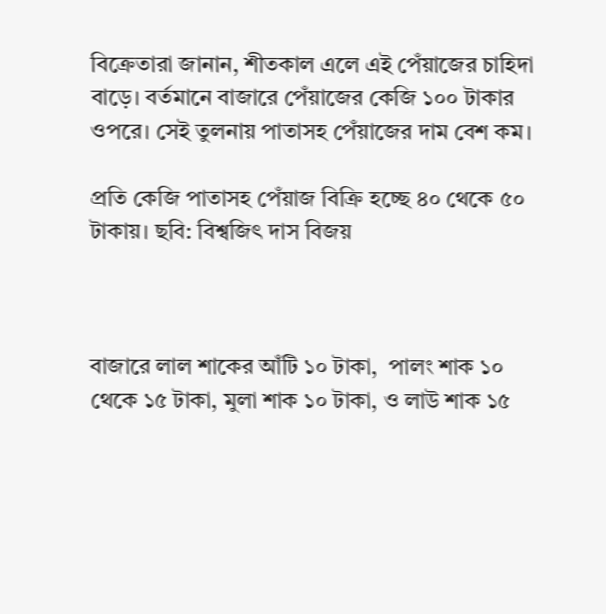বিক্রেতারা জানান, শীতকাল এলে এই পেঁয়াজের চাহিদা বাড়ে। বর্তমানে বাজারে পেঁয়াজের কেজি ১০০ টাকার ওপরে। সেই তুলনায় পাতাসহ পেঁয়াজের দাম বেশ কম।

প্রতি কেজি পাতাসহ পেঁয়াজ বিক্রি হচ্ছে ৪০ থেকে ৫০ টাকায়। ছবি: বিশ্বজিৎ দাস বিজয়



বাজারে লাল শাকের আঁটি ১০ টাকা,  পালং শাক ১০ থেকে ১৫ টাকা, মুলা শাক ১০ টাকা, ও লাউ শাক ১৫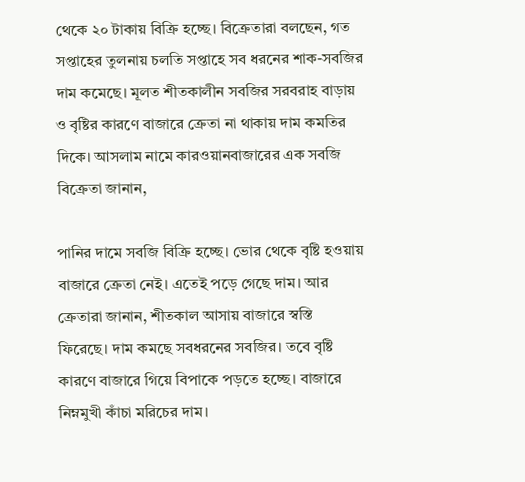থেকে ২০ টাকায় বিক্রি হচ্ছে। বিক্রেতারা বলছেন, গত সপ্তাহের তুলনায় চলতি সপ্তাহে সব ধরনের শাক-সবজির দাম কমেছে। মূলত শীতকালীন সবজির সরবরাহ বাড়ায় ও বৃষ্টির কারণে বাজারে ক্রেতা না থাকায় দাম কমতির দিকে। আসলাম নামে কারওয়ানবাজারের এক সবজি বিক্রেতা জানান,

পানির দামে সবজি বিক্রি হচ্ছে। ভোর থেকে বৃষ্টি হওয়ায় বাজারে ক্রেতা নেই। এতেই পড়ে গেছে দাম। আর ক্রেতারা জানান, শীতকাল আসায় বাজারে স্বস্তি ফিরেছে। দাম কমছে সবধরনের সবজির। তবে বৃষ্টি কারণে বাজারে গিয়ে বিপাকে পড়তে হচ্ছে। বাজারে নিম্নমুখী কাঁচা মরিচের দাম।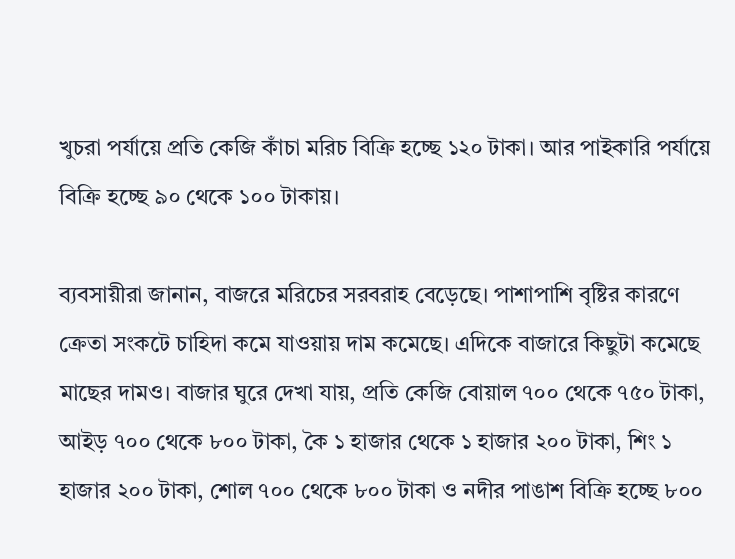খুচরা পর্যায়ে প্রতি কেজি কাঁচা মরিচ বিক্রি হচ্ছে ১২০ টাকা। আর পাইকারি পর্যায়ে বিক্রি হচ্ছে ৯০ থেকে ১০০ টাকায়।

ব্যবসায়ীরা জানান, বাজরে মরিচের সরবরাহ বেড়েছে। পাশাপাশি বৃষ্টির কারণে ক্রেতা সংকটে চাহিদা কমে যাওয়ায় দাম কমেছে। এদিকে বাজারে কিছুটা কমেছে মাছের দামও। বাজার ঘুরে দেখা যায়, প্রতি কেজি বোয়াল ৭০০ থেকে ৭৫০ টাকা, আইড় ৭০০ থেকে ৮০০ টাকা, কৈ ১ হাজার থেকে ১ হাজার ২০০ টাকা, শিং ১ হাজার ২০০ টাকা, শোল ৭০০ থেকে ৮০০ টাকা ও নদীর পাঙাশ বিক্রি হচ্ছে ৮০০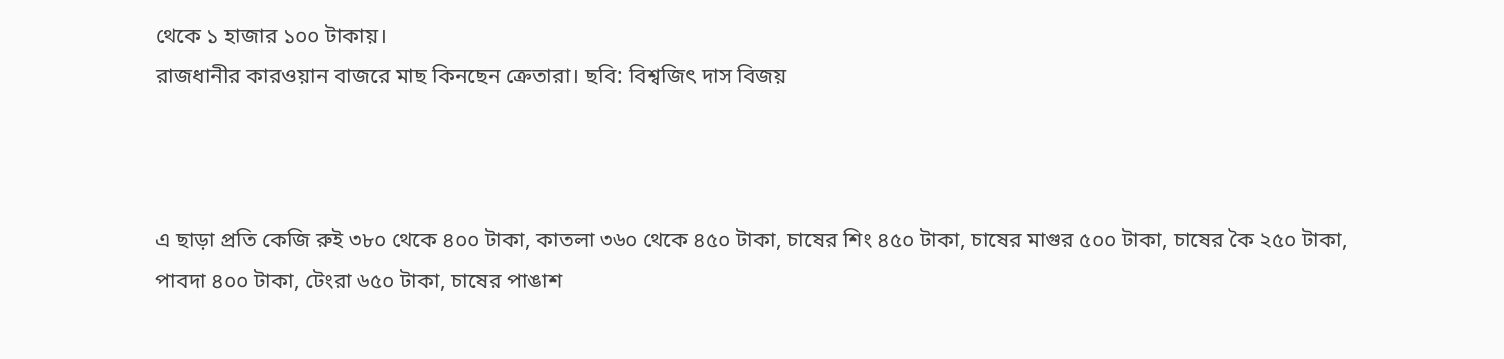থেকে ১ হাজার ১০০ টাকায়।
রাজধানীর কারওয়ান বাজরে মাছ কিনছেন ক্রেতারা। ছবি: বিশ্বজিৎ দাস বিজয়



এ ছাড়া প্রতি কেজি রুই ৩৮০ থেকে ৪০০ টাকা, কাতলা ৩৬০ থেকে ৪৫০ টাকা, চাষের শিং ৪৫০ টাকা, চাষের মাগুর ৫০০ টাকা, চাষের কৈ ২৫০ টাকা, পাবদা ৪০০ টাকা, টেংরা ৬৫০ টাকা, চাষের পাঙাশ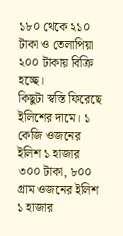১৮০ থেকে ২১০ টাকা ও তেলাপিয়া ২০০ টাকায় বিক্রি হচ্ছে।
কিছুটা স্বস্তি ফিরেছে ইলিশের দামে। ১ কেজি ওজনের ইলিশ ১ হাজার ৩০০ টাকা, ৮০০ গ্রাম ওজনের ইলিশ ১ হাজার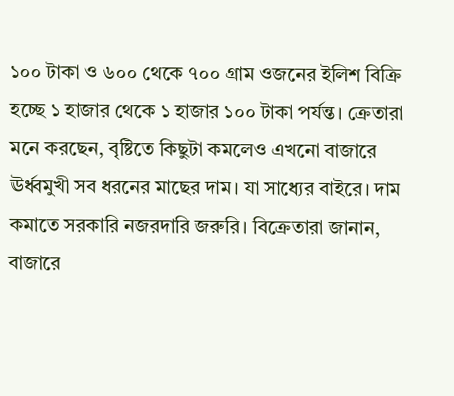১০০ টাকা ও ৬০০ থেকে ৭০০ গ্রাম ওজনের ইলিশ বিক্রি হচ্ছে ১ হাজার থেকে ১ হাজার ১০০ টাকা পর্যন্ত। ক্রেতারা মনে করছেন, বৃষ্টিতে কিছুটা কমলেও এখনো বাজারে ঊর্ধ্বমুখী সব ধরনের মাছের দাম। যা সাধ্যের বাইরে। দাম কমাতে সরকারি নজরদারি জরুরি। বিক্রেতারা জানান, বাজারে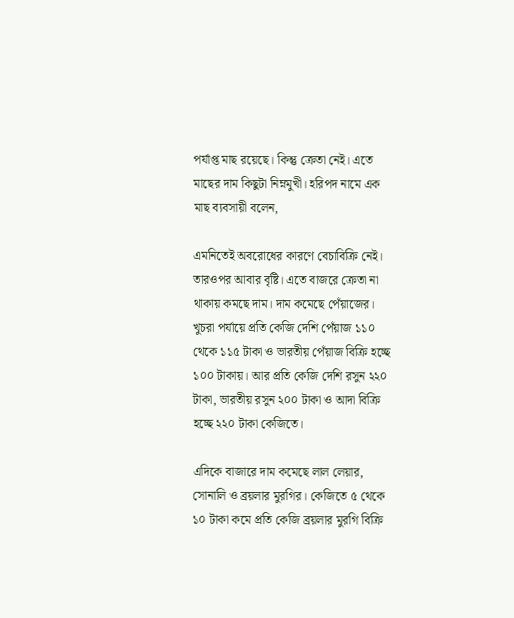পর্যাপ্ত মাছ রয়েছে। কিন্তু ক্রেতা নেই। এতে মাছের দাম কিছুটা নিম্নমুখী। হরিপদ নামে এক মাছ ব্যবসায়ী বলেন,

এমনিতেই অবরোধের কারণে বেচাবিক্রি নেই। তারওপর আবার বৃষ্টি। এতে বাজরে ক্রেতা না থাকায় কমছে দাম। দাম কমেছে পেঁয়াজের। খুচরা পর্যায়ে প্রতি কেজি দেশি পেঁয়াজ ১১০ থেকে ১১৫ টাকা ও ভারতীয় পেঁয়াজ বিক্রি হচ্ছে ১০০ টাকায়। আর প্রতি কেজি দেশি রসুন ২২০ টাকা, ভারতীয় রসুন ২০০ টাকা ও আদা বিক্রি হচ্ছে ২২০ টাকা কেজিতে।

এদিকে বাজারে দাম কমেছে লাল লেয়ার, সোনালি ও ব্রয়লার মুরগির। কেজিতে ৫ থেকে ১০ টাকা কমে প্রতি কেজি ব্রয়লার মুরগি বিক্রি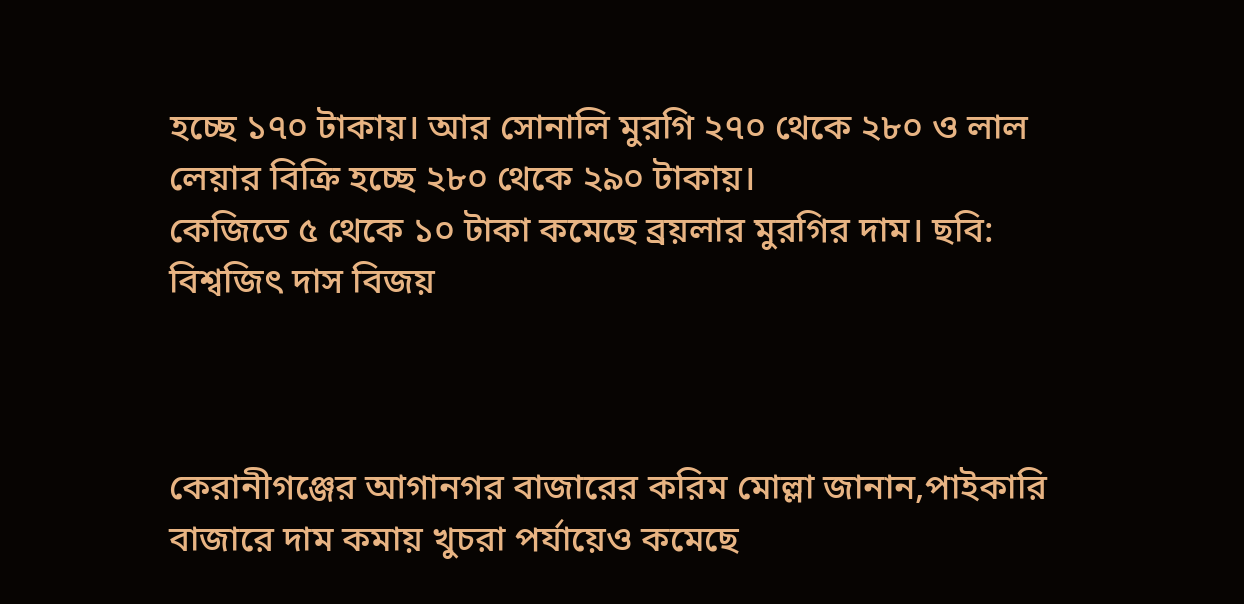হচ্ছে ১৭০ টাকায়। আর সোনালি মুরগি ২৭০ থেকে ২৮০ ও লাল লেয়ার বিক্রি হচ্ছে ২৮০ থেকে ২৯০ টাকায়।
কেজিতে ৫ থেকে ১০ টাকা কমেছে ব্রয়লার মুরগির দাম। ছবি: বিশ্বজিৎ দাস বিজয়



কেরানীগঞ্জের আগানগর বাজারের করিম মোল্লা জানান,পাইকারি বাজারে দাম কমায় খুচরা পর্যায়েও কমেছে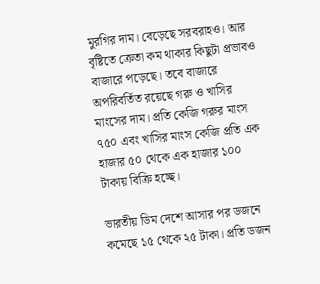মুরগির দাম। বেড়েছে সরবরাহও। আর বৃষ্টিতে ক্রেতা কম থাকার কিছুটা প্রভাবও বাজারে পড়েছে। তবে বাজারে অপরিবর্তিত রয়েছে গরু ও খাসির মাংসের দাম। প্রতি কেজি গরুর মাংস ৭৫০ এবং খাসির মাংস কেজি প্রতি এক হাজার ৫০ থেকে এক হাজার ১০০ টাকায় বিক্রি হচ্ছে।

ভারতীয় ডিম দেশে আসার পর ডজনে কমেছে ১৫ থেকে ২৫ টাকা। প্রতি ডজন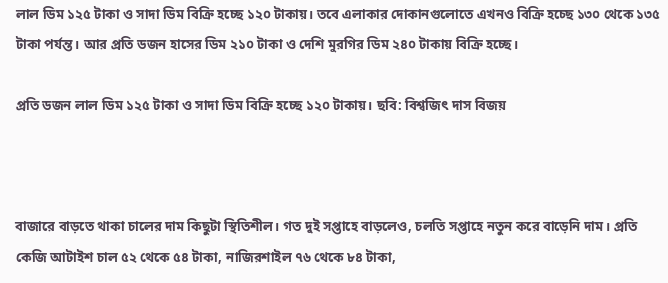লাল ডিম ১২৫ টাকা ও সাদা ডিম বিক্রি হচ্ছে ১২০ টাকায়। তবে এলাকার দোকানগুলোতে এখনও বিক্রি হচ্ছে ১৩০ থেকে ১৩৫ টাকা পর্যন্ত। আর প্রতি ডজন হাসের ডিম ২১০ টাকা ও দেশি মুরগির ডিম ২৪০ টাকায় বিক্রি হচ্ছে।

প্রতি ডজন লাল ডিম ১২৫ টাকা ও সাদা ডিম বিক্রি হচ্ছে ১২০ টাকায়। ছবি: বিশ্বজিৎ দাস বিজয়



বাজারে বাড়তে থাকা চালের দাম কিছুটা স্থিতিশীল। গত দুই সপ্তাহে বাড়লেও, চলতি সপ্তাহে নতুন করে বাড়েনি দাম। প্রতি কেজি আটাইশ চাল ৫২ থেকে ৫৪ টাকা, নাজিরশাইল ৭৬ থেকে ৮৪ টাকা,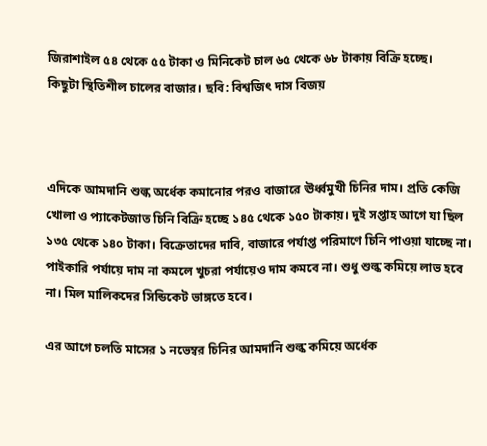জিরাশাইল ৫৪ থেকে ৫৫ টাকা ও মিনিকেট চাল ৬৫ থেকে ৬৮ টাকায় বিক্রি হচ্ছে।
কিছুটা স্থিতিশীল চালের বাজার। ছবি: বিশ্বজিৎ দাস বিজয়



এদিকে আমদানি শুল্ক অর্ধেক কমানোর পরও বাজারে ঊর্ধ্বমুখী চিনির দাম। প্রতি কেজি খোলা ও প্যাকেটজাত চিনি বিক্রি হচ্ছে ১৪৫ থেকে ১৫০ টাকায়। দুই সপ্তাহ আগে যা ছিল ১৩৫ থেকে ১৪০ টাকা। বিক্রেতাদের দাবি, বাজারে পর্যাপ্ত পরিমাণে চিনি পাওয়া যাচ্ছে না। পাইকারি পর্যায়ে দাম না কমলে খুচরা পর্যায়েও দাম কমবে না। শুধু শুল্ক কমিয়ে লাভ হবে না। মিল মালিকদের সিন্ডিকেট ভাঙ্গতে হবে।

এর আগে চলতি মাসের ১ নভেম্বর চিনির আমদানি শুল্ক কমিয়ে অর্ধেক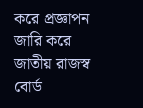করে প্রজ্ঞাপন জারি করে জাতীয় রাজস্ব বোর্ড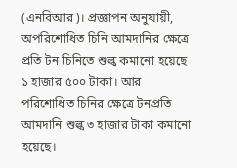(এনবিআর)। প্রজ্ঞাপন অনুযায়ী, অপরিশোধিত চিনি আমদানির ক্ষেত্রে প্রতি টন চিনিতে শুল্ক কমানো হয়েছে ১ হাজার ৫০০ টাকা। আর পরিশোধিত চিনির ক্ষেত্রে টনপ্রতি আমদানি শুল্ক ৩ হাজার টাকা কমানো হয়েছে।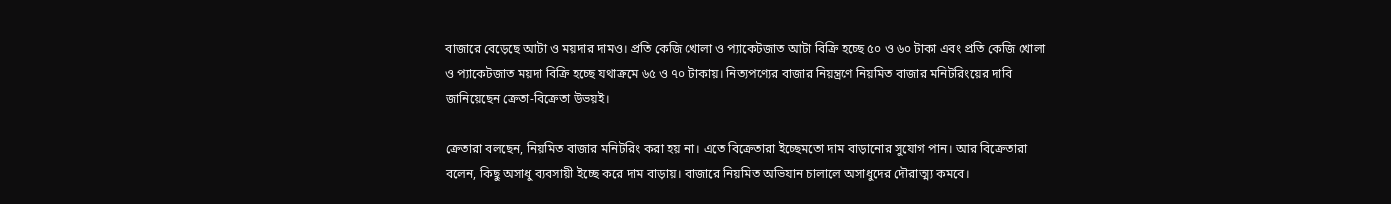বাজারে বেড়েছে আটা ও ময়দার দামও। প্রতি কেজি খোলা ও প্যাকেটজাত আটা বিক্রি হচ্ছে ৫০ ও ৬০ টাকা এবং প্রতি কেজি খোলা ও প্যাকেটজাত ময়দা বিক্রি হচ্ছে যথাক্রমে ৬৫ ও ৭০ টাকায়। নিত্যপণ্যের বাজার নিয়ন্ত্রণে নিয়মিত বাজার মনিটরিংয়ের দাবি জানিয়েছেন ক্রেতা-বিক্রেতা উভয়ই।

ক্রেতারা বলছেন, নিয়মিত বাজার মনিটরিং করা হয় না। এতে বিক্রেতারা ইচ্ছেমতো দাম বাড়ানোর সুযোগ পান। আর বিক্রেতারা বলেন, কিছু অসাধু ব্যবসায়ী ইচ্ছে করে দাম বাড়ায়। বাজারে নিয়মিত অভিযান চালালে অসাধুদের দৌরাত্ম্য কমবে।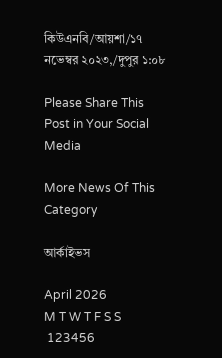কিউএনবি/আয়শা/১৭ নভেম্বর ২০২৩,/দুপুর ১:০৮

Please Share This Post in Your Social Media

More News Of This Category

আর্কাইভস

April 2026
M T W T F S S
 123456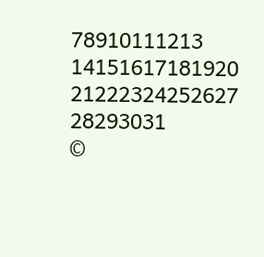78910111213
14151617181920
21222324252627
28293031
©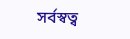সর্বস্বত্ব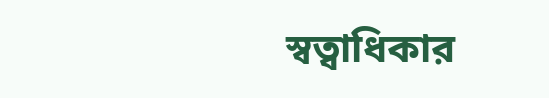স্বত্বাধিকার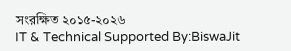সংরক্ষিত ২০১৫-২০২৬
IT & Technical Supported By:BiswaJit